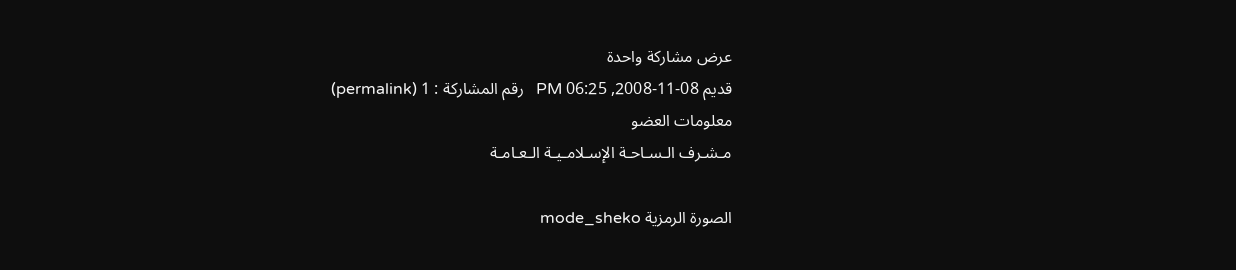عرض مشاركة واحدة
قديم 08-11-2008, 06:25 PM   رقم المشاركة : 1 (permalink)
معلومات العضو
مـشـرف الـسـاحـة الإسـلامـيـة الـعـامـة

الصورة الرمزية mode_sheko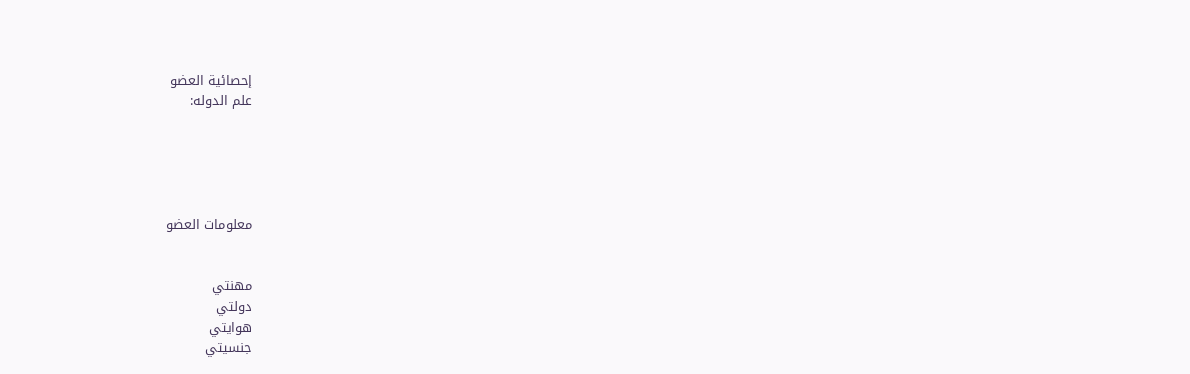إحصائية العضو
علم الدوله:





معلومات العضو


مهنتي
دولتي
هوايتي
جنسيتي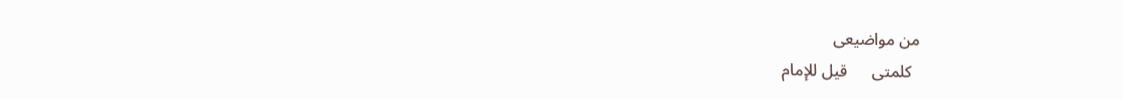من مواضيعى
  كلمتى      قيل للإمام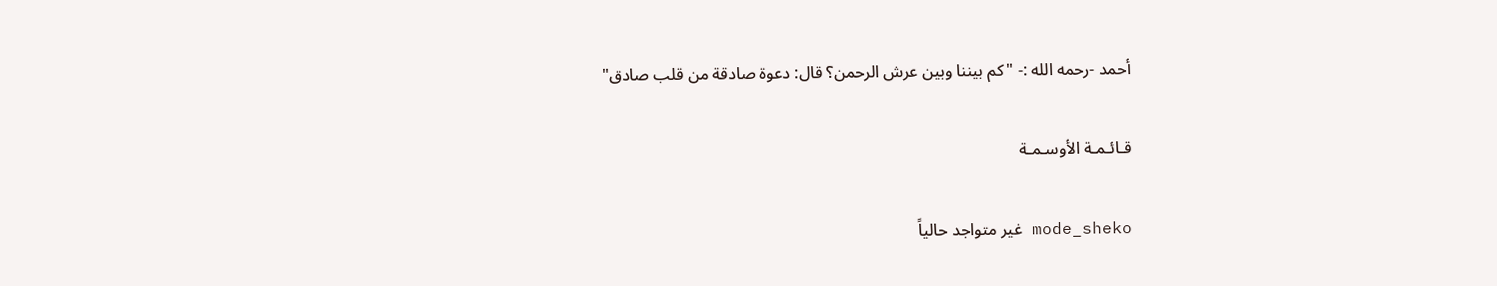أحمد -رحمه الله :- "كم بيننا وبين عرش الرحمن؟ قال: دعوة صادقة من قلب صادق"

قـائـمـة الأوسـمـة

mode_sheko غير متواجد حالياً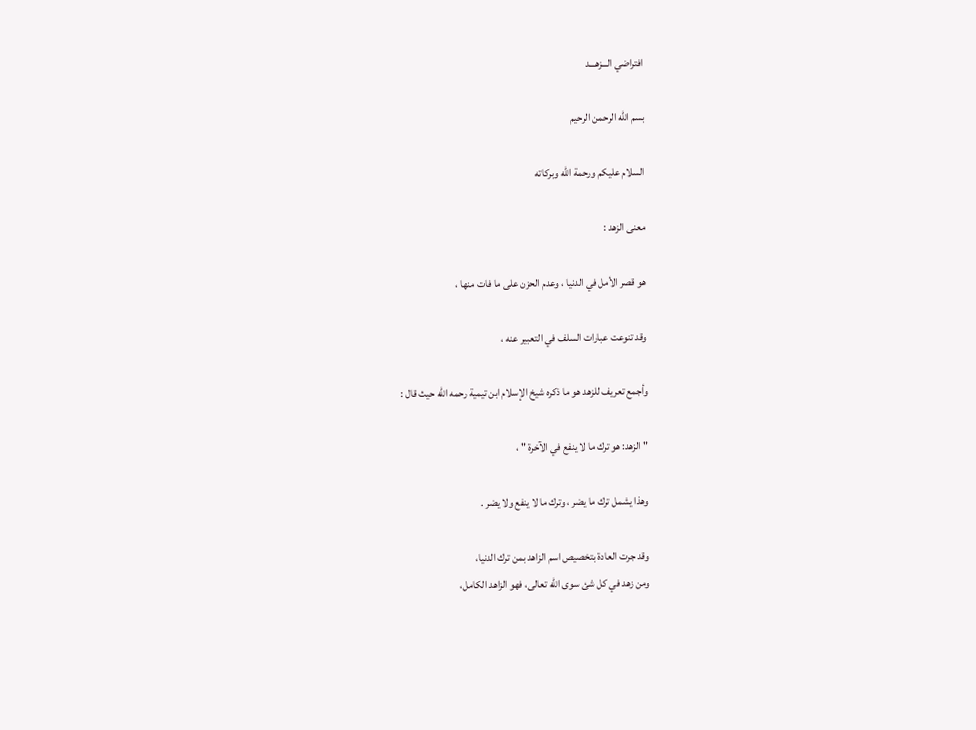افتراضي الـــزهـــد

بسم الله الرحمن الرحيم

السلام عليكم ورحمة الله وبركاته

معنى الزهد :

هو قصر الأمل في الدنيا ، وعدم الحزن على ما فات منها ،

وقد تنوعت عبارات السلف في التعبير عنه ،

وأجمع تعريف للزهد هو ما ذكره شيخ الإسلام ابن تيمية رحمه الله حيث قال :

" الزهد: هو ترك ما لا ينفع في الآخرة " ،

وهذا يشمل ترك ما يضر ، وترك ما لا ينفع ولا يضر .

وقد جرت العادة بتخصيص اسم الزاهد بمن ترك الدنيا،
ومن زهد في كل شئ سوى الله تعالى، فهو الزاهد الكامل،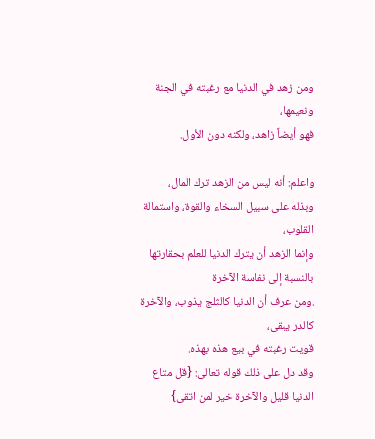ومن زهد في الدنيا مع رغبته في الجنة ونعيمها،
فهو أيضاً زاهد، ولكنه دون الأول.

واعلم: أنه ليس من الزهد ترك المال،
وبذله على سبيل السخاء والقوة، واستمالة القلوب،
وإنما الزهد أن يترك الدنيا للعلم بحقارتها بالنسبة إلى نفاسة الآخرة
.ومن عرف أن الدنيا كالثلج يذوب، والآخرة كالدر يبقى،
قويت رغبته في بيع هذه بهذه.
وقد دل على ذلك قوله تعالى: {قل متاع الدنيا قليل والآخرة خير لمن اتقى}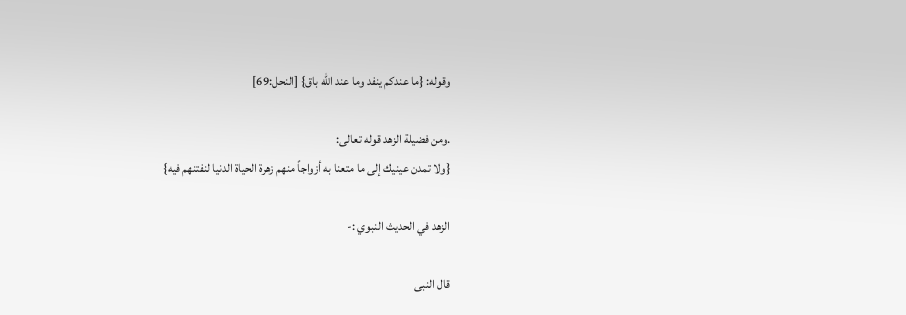وقوله: {ما عندكم ينفد وما عند الله باق} [النحل:69]

.ومن فضيلة الزهد قوله تعالى:
{ولا تمدن عينيك إلى ما متعنا به أزواجاً منهم زهرة الحياة الدنيا لنفتنهم فيه}

الزهد في الحديث النبوي :-

قال النبى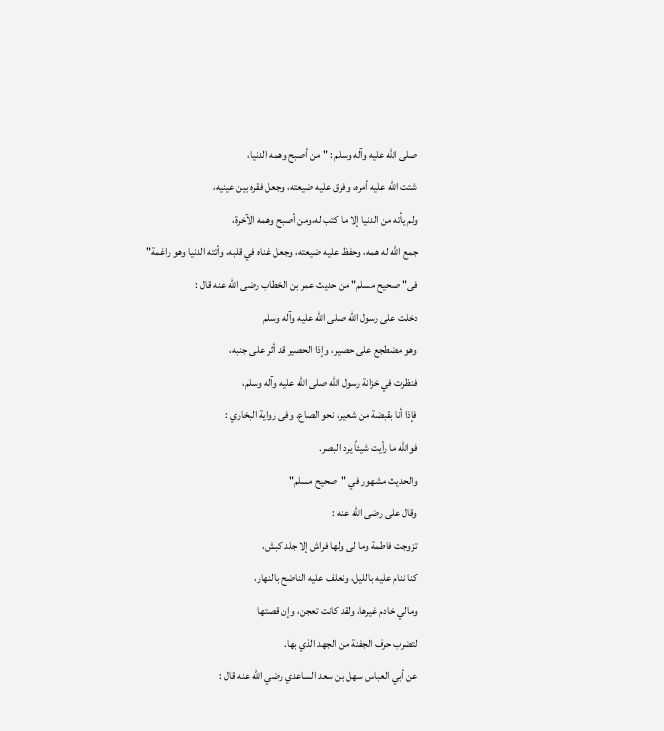صلى الله عليه وآله وسلم : " من أصبح وهمه الدنيا،
شتت الله عليه أمره، وفرق عليه ضيعته، وجعل فقره بين عينيه،
ولم يأته من الدنيا إلا ما كتب له،ومن أصبح وهمه الآخرة،
جمع الله له همه، وحفظ عليه ضيعته، وجعل غناه في قلبه، وأتته الدنيا وهو راغمة"
فى" صحيح مسلم" من حديث عمر بن الخطاب رضى الله عنه قال :
دخلت على رسول الله صلى الله عليه وآله وسلم
وهو مضطجع على حصير، وإذا الحصير قد أثر على جنبه،
فنظرت في خزانة رسول الله صلى الله عليه وآله وسلم،
فإذا أنا بقبضة من شعير، نحو الصاع. وفى رواية البخاري :
فوالله ما رأيت شيئاً يرد البصر.
والحديث مشهور في "صحيح مسلم"
وقال على رضى الله عنه :
تزوجت فاطمة وما لى ولها فراش إلا جلد كبش،
كنا ننام عليه بالليل، ونعلف عليه الناضح بالنهار،
ومالي خادم غيرها، ولقد كانت تعجن، وإن قصتها
لتضرب حرف الجفنة من الجهد الذي بها.
عن أبي العباس سهل بن سعد الساعدي رضي الله عنه قال :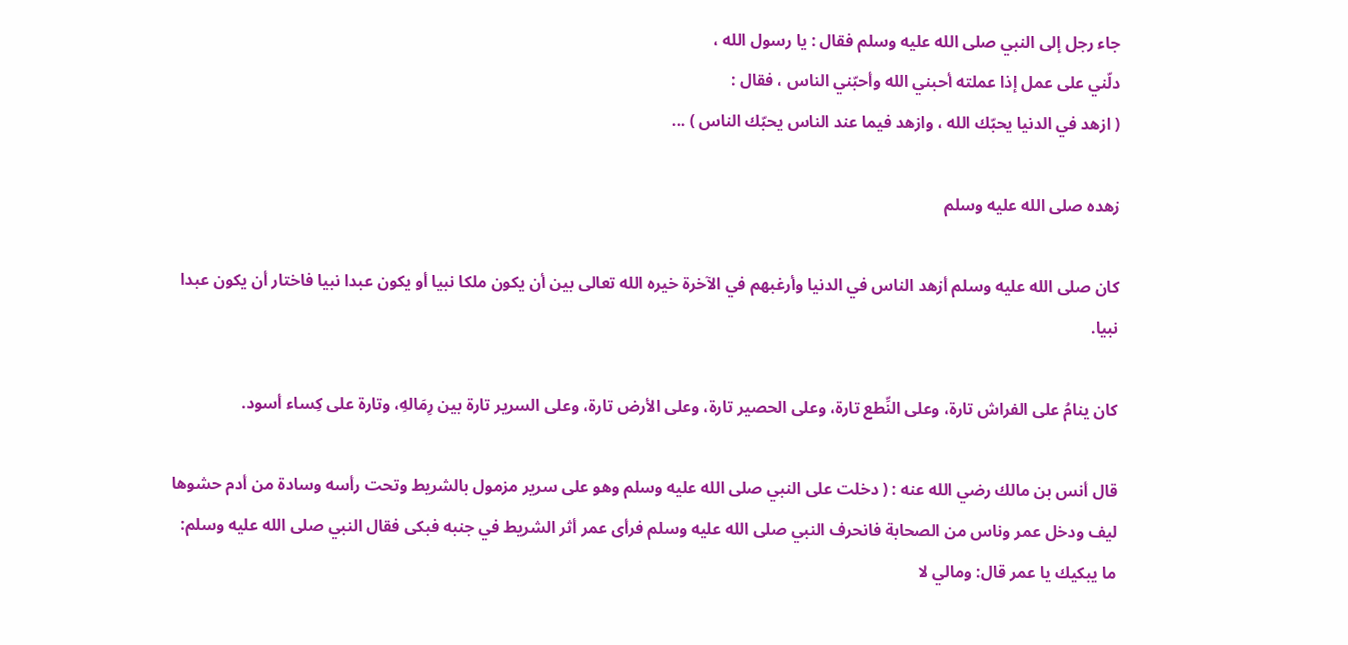جاء رجل إلى النبي صلى الله عليه وسلم فقال : يا رسول الله ،
دلّني على عمل إذا عملته أحبني الله وأحبّني الناس ، فقال :
( ازهد في الدنيا يحبّك الله ، وازهد فيما عند الناس يحبّك الناس ) ...

زهده صلى الله عليه وسلم

كان صلى الله عليه وسلم أزهد الناس في الدنيا وأرغبهم في الآخرة خيره الله تعالى بين أن يكون ملكا نبيا أو يكون عبدا نبيا فاختار أن يكون عبدا نبيا.

كان ينامُ على الفراش تارة، وعلى النِّطع تارة، وعلى الحصير تارة، وعلى الأرض تارة، وعلى السرير تارة بين رِمَالهِ، وتارة على كِساء أسود.

قال أنس بن مالك رضي الله عنه : ( دخلت على النبي صلى الله عليه وسلم وهو على سرير مزمول بالشريط وتحت رأسه وسادة من أدم حشوها ليف ودخل عمر وناس من الصحابة فانحرف النبي صلى الله عليه وسلم فرأى عمر أثر الشريط في جنبه فبكى فقال النبي صلى الله عليه وسلم: ما يبكيك يا عمر قال: ومالي لا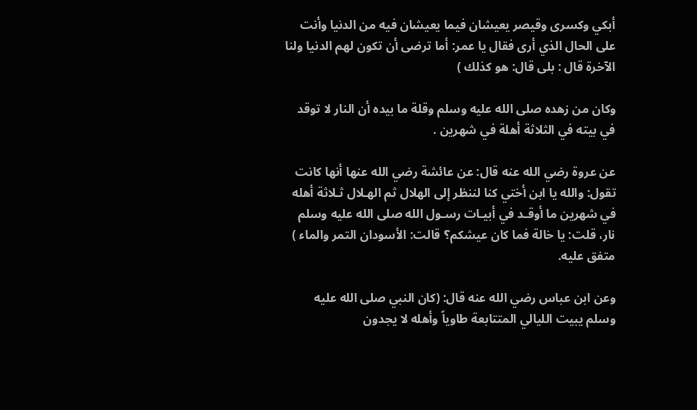أبكي وكسرى وقيصر يعيشان فيما يعيشان فيه من الدنيا وأنت على الحال الذي أرى فقال يا عمر: أما ترضى أن تكون لهم الدنيا ولنا الآخرة قال : بلى قال: هو كذلك )

وكان من زهده صلى الله عليه وسلم وقلة ما بيده أن النار لا توقد في بيته في الثلاثة أهلة في شهرين .

عن عروة رضي الله عنه قال: عن عائشة رضي الله عنها أنها كانت تقول: والله يا ابن أختي كنا لننظر إلى الهلال ثم الهـلال ثـلاثة أهله في شهرين ما أوقـد في أبيـات رسـول الله صلى الله عليه وسلم نار، قلت: يا خالة فما كان عيشكم؟ قالت: الأسودان التمر والماء ) متفق عليه.

وعن ابن عباس رضي الله عنه قال: (كان النبي صلى الله عليه وسلم يبيت الليالي المتتابعة طاوياً وأهله لا يجدون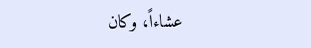عشاءاً، وكان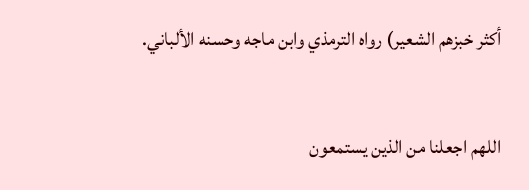أكثر خبزهم الشعير) رواه الترمذي وابن ماجه وحسنه الألباني.

اللهم اجعلنا من الذين يستمعون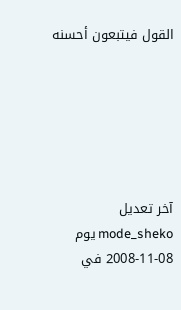القول فيتبعون أحسنه






آخر تعديل mode_sheko يوم 08-11-2008 في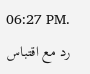06:27 PM.
رد مع اقتباس